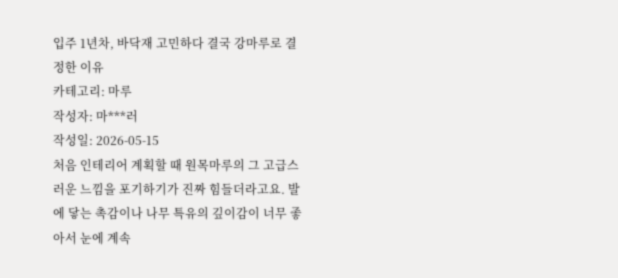입주 1년차, 바닥재 고민하다 결국 강마루로 결정한 이유
카테고리: 마루
작성자: 마***러
작성일: 2026-05-15
처음 인테리어 계획할 때 원목마루의 그 고급스러운 느낌을 포기하기가 진짜 힘들더라고요. 발에 닿는 촉감이나 나무 특유의 깊이감이 너무 좋아서 눈에 계속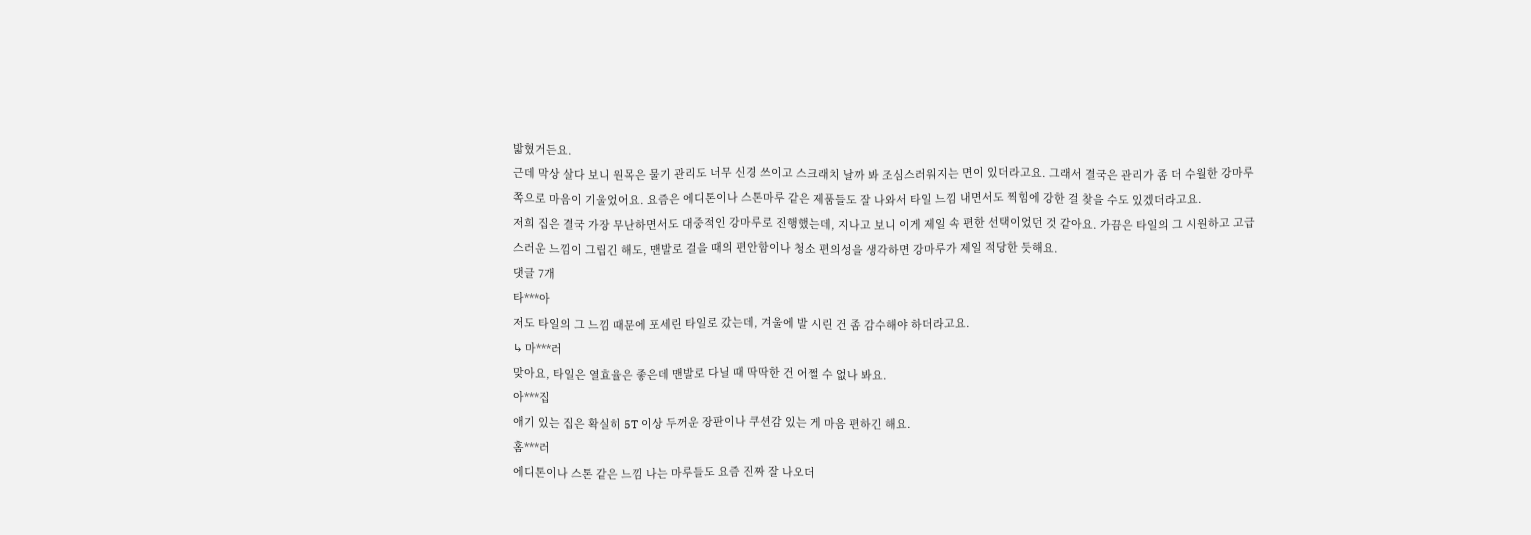밟혔거든요.
근데 막상 살다 보니 원목은 물기 관리도 너무 신경 쓰이고 스크래치 날까 봐 조심스러워지는 면이 있더라고요. 그래서 결국은 관리가 좀 더 수월한 강마루 쪽으로 마음이 기울었어요. 요즘은 에디톤이나 스톤마루 같은 제품들도 잘 나와서 타일 느낌 내면서도 찍힘에 강한 걸 찾을 수도 있겠더라고요.
저희 집은 결국 가장 무난하면서도 대중적인 강마루로 진행했는데, 지나고 보니 이게 제일 속 편한 선택이었던 것 같아요. 가끔은 타일의 그 시원하고 고급스러운 느낌이 그립긴 해도, 맨발로 걸을 때의 편안함이나 청소 편의성을 생각하면 강마루가 제일 적당한 듯해요.
댓글 7개
타***아
저도 타일의 그 느낌 때문에 포세린 타일로 갔는데, 겨울에 발 시린 건 좀 감수해야 하더라고요.
↳ 마***러
맞아요, 타일은 열효율은 좋은데 맨발로 다닐 때 딱딱한 건 어쩔 수 없나 봐요.
아***집
애기 있는 집은 확실히 5T 이상 두꺼운 장판이나 쿠션감 있는 게 마음 편하긴 해요.
홈***러
에디톤이나 스톤 같은 느낌 나는 마루들도 요즘 진짜 잘 나오더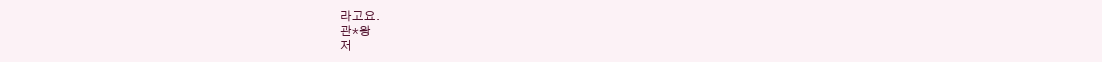라고요.
관*왕
저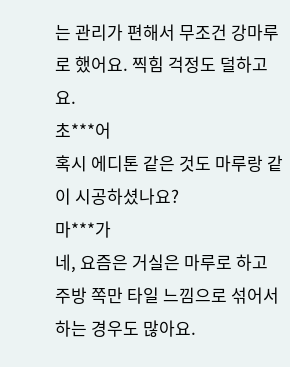는 관리가 편해서 무조건 강마루로 했어요. 찍힘 걱정도 덜하고요.
초***어
혹시 에디톤 같은 것도 마루랑 같이 시공하셨나요?
마***가
네, 요즘은 거실은 마루로 하고 주방 쪽만 타일 느낌으로 섞어서 하는 경우도 많아요.